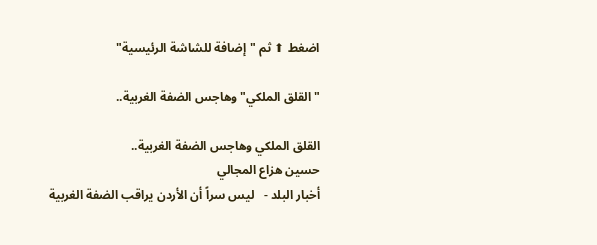اضغط ⬆ ثم "إضافة للشاشة الرئيسية"

"القلق الملكي" وهاجس الضفة الغربية..

القلق الملكي وهاجس الضفة الغربية..
حسين هزاع المجالي
أخبار البلد -   ليس سراً أن الأردن يراقب الضفة الغربية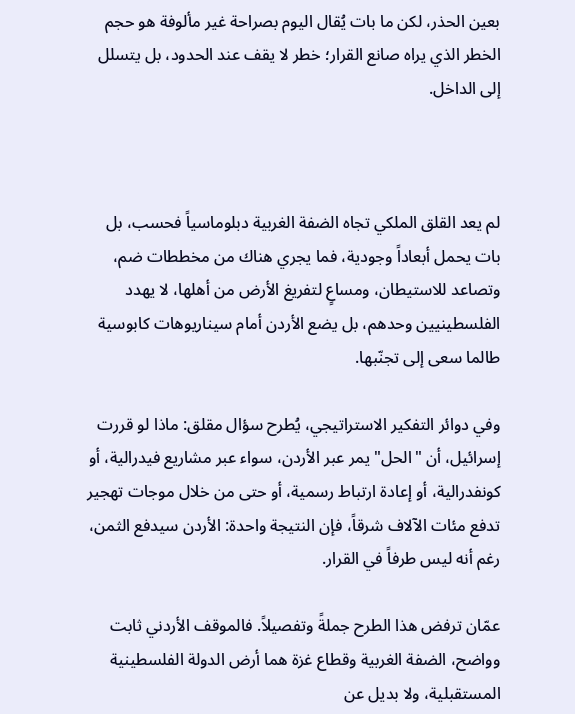بعين الحذر، لكن ما بات يُقال اليوم بصراحة غير مألوفة هو حجم الخطر الذي يراه صانع القرار؛ خطر لا يقف عند الحدود، بل يتسلل إلى الداخل.



لم يعد القلق الملكي تجاه الضفة الغربية دبلوماسياً فحسب، بل بات يحمل أبعاداً وجودية، فما يجري هناك من مخططات ضم، وتصاعد للاستيطان، ومساعٍ لتفريغ الأرض من أهلها، لا يهدد الفلسطينيين وحدهم، بل يضع الأردن أمام سيناريوهات كابوسية طالما سعى إلى تجنّبها.

وفي دوائر التفكير الاستراتيجي، يُطرح سؤال مقلق: ماذا لو قررت إسرائيل، أن "الحل" يمر عبر الأردن، سواء عبر مشاريع فيدرالية، أو كونفدرالية، أو إعادة ارتباط رسمية، أو حتى من خلال موجات تهجير تدفع مئات الآلاف شرقاً، فإن النتيجة واحدة: الأردن سيدفع الثمن، رغم أنه ليس طرفاً في القرار.

عمّان ترفض هذا الطرح جملةً وتفصيلاً. فالموقف الأردني ثابت وواضح، الضفة الغربية وقطاع غزة هما أرض الدولة الفلسطينية المستقبلية، ولا بديل عن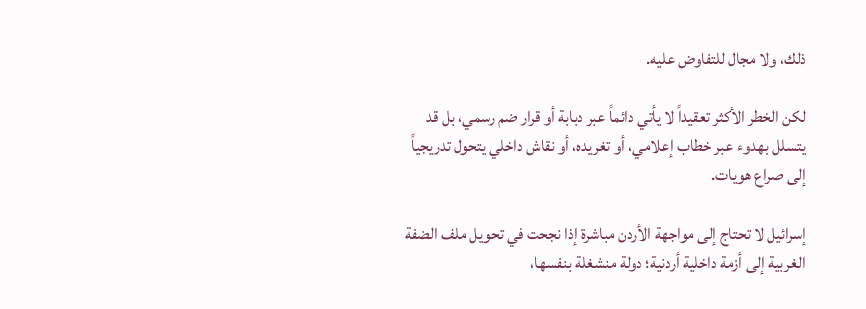ذلك، ولا مجال للتفاوض عليه.

لكن الخطر الأكثر تعقيداً لا يأتي دائماً عبر دبابة أو قرار ضم رسمي، بل قد يتسلل بهدوء عبر خطاب إعلامي، أو تغريده، أو نقاش داخلي يتحول تدريجياً إلى صراع هويات.

إسرائيل لا تحتاج إلى مواجهة الأردن مباشرة إذا نجحت في تحويل ملف الضفة الغربية إلى أزمة داخلية أردنية؛ دولة منشغلة بنفسها،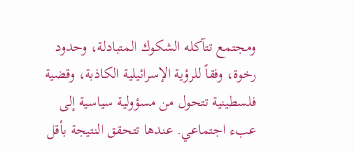ومجتمع تتآكله الشكوك المتبادلة، وحدود رخوة، وفقاً للرؤية الإسرائيلية الكاذبة، وقضية فلسطينية تتحول من مسؤولية سياسية إلى عبء اجتماعي. عندها تتحقق النتيجة بأقل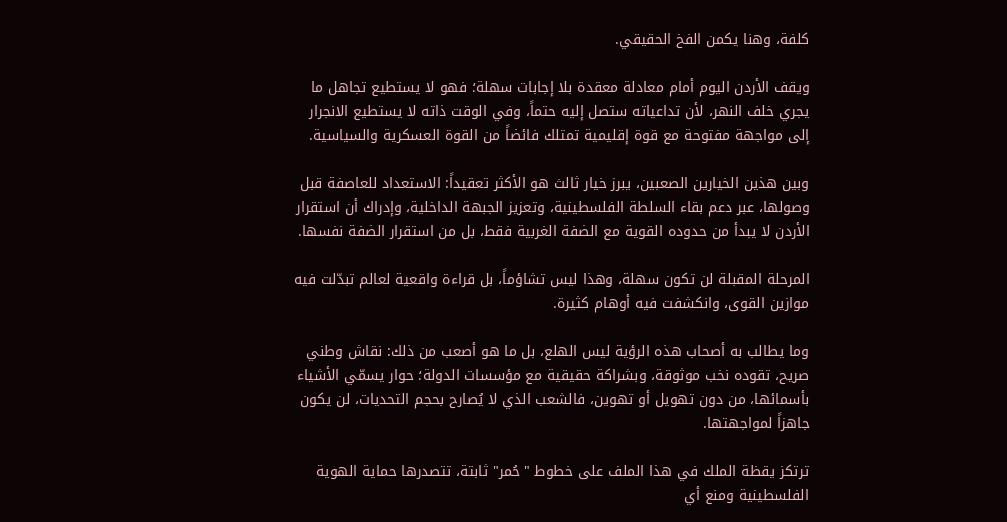كلفة، وهنا يكمن الفخ الحقيقي.

ويقف الأردن اليوم أمام معادلة معقدة بلا إجابات سهلة؛ فهو لا يستطيع تجاهل ما يجري خلف النهر، لأن تداعياته ستصل إليه حتماً، وفي الوقت ذاته لا يستطيع الانجرار إلى مواجهة مفتوحة مع قوة إقليمية تمتلك فائضاً من القوة العسكرية والسياسية.

وبين هذين الخيارين الصعبين، يبرز خيار ثالث هو الأكثر تعقيداً: الاستعداد للعاصفة قبل وصولها، عبر دعم بقاء السلطة الفلسطينية، وتعزيز الجبهة الداخلية، وإدراك أن استقرار الأردن لا يبدأ من حدوده القوية مع الضفة الغربية فقط، بل من استقرار الضفة نفسها.

المرحلة المقبلة لن تكون سهلة، وهذا ليس تشاؤماً، بل قراءة واقعية لعالم تبدّلت فيه موازين القوى، وانكشفت فيه أوهام كثيرة.

وما يطالب به أصحاب هذه الرؤية ليس الهلع، بل ما هو أصعب من ذلك: نقاش وطني صريح، تقوده نخب موثوقة، وبشراكة حقيقية مع مؤسسات الدولة؛ حوار يسمّي الأشياء بأسمائها، من دون تهويل أو تهوين، فالشعب الذي لا يُصارح بحجم التحديات، لن يكون جاهزاً لمواجهتها.

ترتكز يقظة الملك في هذا الملف على خطوط "حُمر" ثابتة، تتصدرها حماية الهوية الفلسطينية ومنع أي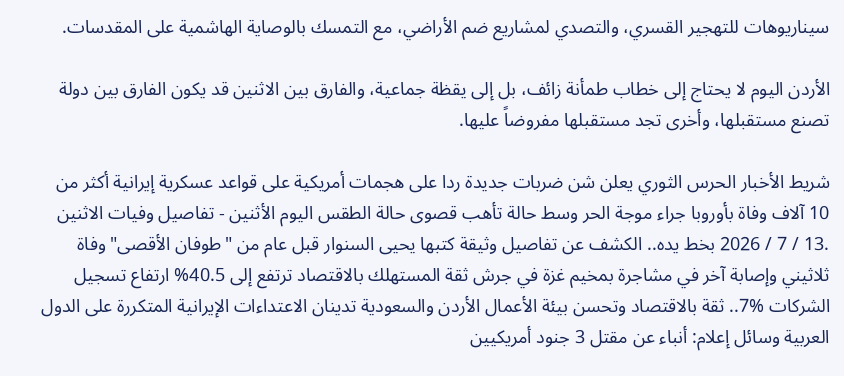سيناريوهات للتهجير القسري، والتصدي لمشاريع ضم الأراضي، مع التمسك بالوصاية الهاشمية على المقدسات.

الأردن اليوم لا يحتاج إلى خطاب طمأنة زائف، بل إلى يقظة جماعية، والفارق بين الاثنين قد يكون الفارق بين دولة تصنع مستقبلها، وأخرى تجد مستقبلها مفروضاً عليها.

شريط الأخبار الحرس الثوري يعلن شن ضربات جديدة ردا على هجمات أمريكية على قواعد عسكرية إيرانية أكثر من 10 آلاف وفاة بأوروبا جراء موجة الحر وسط حالة تأهب قصوى حالة الطقس اليوم الأثنين - تفاصيل وفيات الاثنين .13 / 7 / 2026 بخط يده.. الكشف عن تفاصيل وثيقة كتبها يحيى السنوار قبل عام من "طوفان الأقصى" وفاة ثلاثيني وإصابة آخر في مشاجرة بمخيم غزة في جرش ثقة المستهلك بالاقتصاد ترتفع إلى 40.5% ارتفاع تسجيل الشركات %7.. ثقة بالاقتصاد وتحسن بيئة الأعمال الأردن والسعودية تدينان الاعتداءات الإيرانية المتكررة على الدول العربية وسائل إعلام: أنباء عن مقتل 3 جنود أمريكيين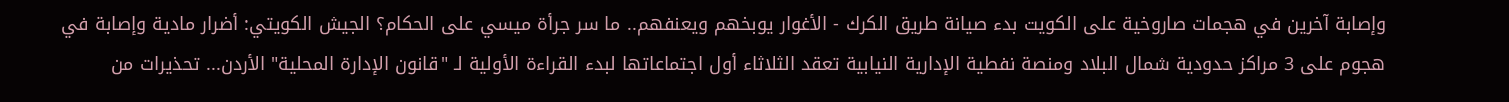وإصابة آخرين في هجمات صاروخية على الكويت بدء صيانة طريق الكرك - الأغوار يوبخهم ويعنفهم.. ما سر جرأة ميسي على الحكام؟ الجيش الكويتي: أضرار مادية وإصابة في هجوم على 3 مراكز حدودية شمال البلاد ومنصة نفطية الإدارية النيابية تعقد الثلاثاء أول اجتماعاتها لبدء القراءة الأولية لـ "قانون الإدارة المحلية" الأردن... تحذيرات من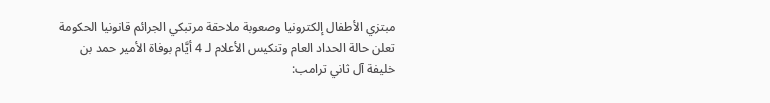مبتزي الأطفال إلكترونيا وصعوبة ملاحقة مرتبكي الجرائم قانونيا الحكومة تعلن حالة الحداد العام وتنكيس الأعلام لـ 4 أيَّام بوفاة الأمير حمد بن خليفة آل ثاني ترامب: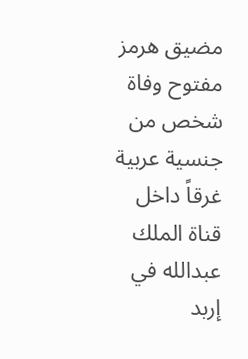مضيق هرمز مفتوح وفاة شخص من جنسية عربية غرقاً داخل قناة الملك عبدالله في إربد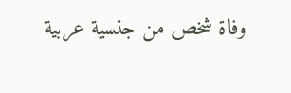وفاة شخص من جنسية عربية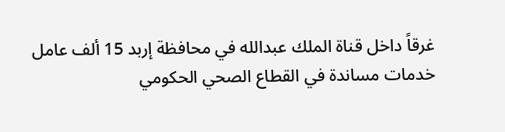غرقاً داخل قناة الملك عبدالله في محافظة إربد 15 ألف عامل خدمات مساندة في القطاع الصحي الحكومي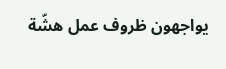يواجهون ظروف عمل هشّة